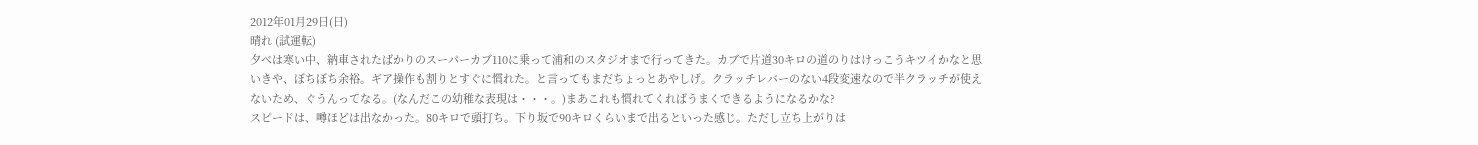2012年01月29日(日)
晴れ (試運転)
夕べは寒い中、納車されたばかりのスーパーカブ110に乗って浦和のスタジオまで行ってきた。カブで片道30キロの道のりはけっこうキツイかなと思いきや、ぼちぼち余裕。ギア操作も割りとすぐに慣れた。と言ってもまだちょっとあやしげ。クラッチレバーのない4段変速なので半クラッチが使えないため、ぐうんってなる。(なんだこの幼稚な表現は・・・。)まあこれも慣れてくればうまくできるようになるかな?
スピードは、噂ほどは出なかった。80キロで頭打ち。下り坂で90キロくらいまで出るといった感じ。ただし立ち上がりは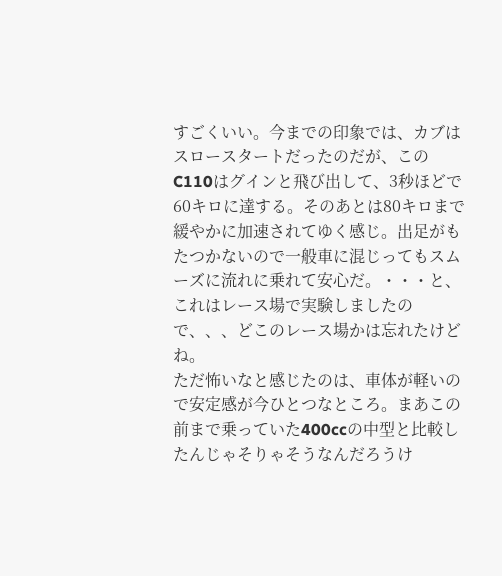すごくいい。今までの印象では、カブはスロースタートだったのだが、このC110はグインと飛び出して、3秒ほどで60キロに達する。そのあとは80キロまで緩やかに加速されてゆく感じ。出足がもたつかないので一般車に混じってもスムーズに流れに乗れて安心だ。・・・と、これはレース場で実験しましたので、、、どこのレース場かは忘れたけどね。
ただ怖いなと感じたのは、車体が軽いので安定感が今ひとつなところ。まあこの前まで乗っていた400ccの中型と比較したんじゃそりゃそうなんだろうけ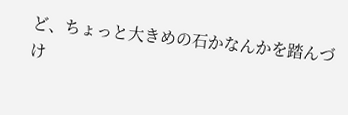ど、ちょっと大きめの石かなんかを踏んづけ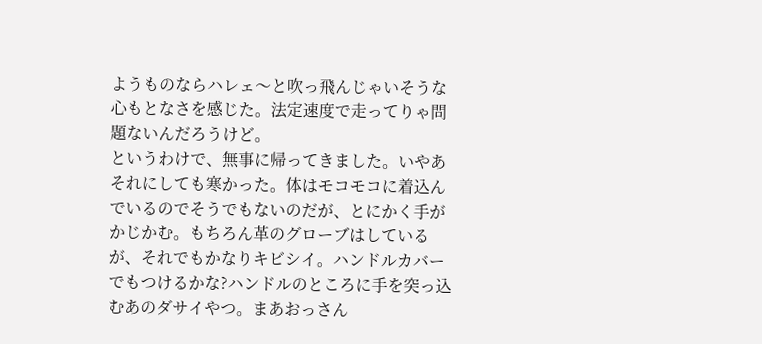ようものならハレェ〜と吹っ飛んじゃいそうな心もとなさを感じた。法定速度で走ってりゃ問題ないんだろうけど。
というわけで、無事に帰ってきました。いやあそれにしても寒かった。体はモコモコに着込んでいるのでそうでもないのだが、とにかく手がかじかむ。もちろん革のグローブはしているが、それでもかなりキビシイ。ハンドルカバーでもつけるかな?ハンドルのところに手を突っ込むあのダサイやつ。まあおっさん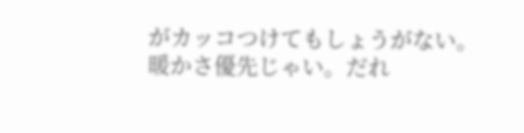がカッコつけてもしょうがない。暖かさ優先じゃい。だれ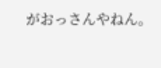がおっさんやねん。